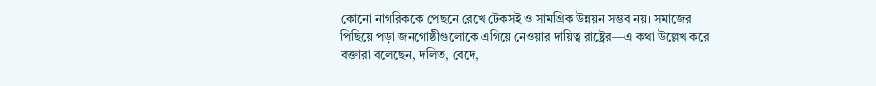কোনো নাগরিককে পেছনে রেখে টেকসই ও সামগ্রিক উন্নয়ন সম্ভব নয়। সমাজের পিছিয়ে পড়া জনগোষ্ঠীগুলোকে এগিয়ে নেওয়ার দায়িত্ব রাষ্ট্রের—এ কথা উল্লেখ করে বক্তারা বলেছেন, দলিত, বেদে,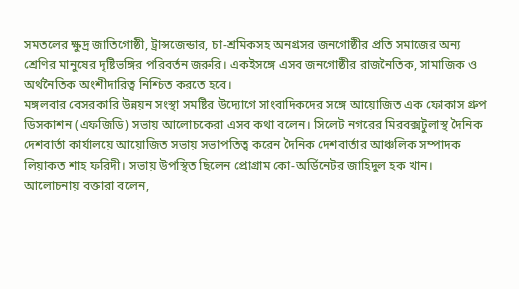সমতলের ক্ষুদ্র জাতিগোষ্ঠী, ট্রান্সজেন্ডার, চা-শ্রমিকসহ অনগ্রসর জনগোষ্ঠীর প্রতি সমাজের অন্য শ্রেণির মানুষের দৃষ্টিভঙ্গির পরিবর্তন জরুরি। একইসঙ্গে এসব জনগোষ্ঠীর রাজনৈতিক, সামাজিক ও অর্থনৈতিক অংশীদারিত্ব নিশ্চিত করতে হবে।
মঙ্গলবার বেসরকারি উন্নয়ন সংস্থা সমষ্টির উদ্যোগে সাংবাদিকদের সঙ্গে আয়োজিত এক ফোকাস গ্রুপ ডিসকাশন (এফজিডি) সভায় আলোচকেরা এসব কথা বলেন। সিলেট নগরের মিরবক্সটুলাস্থ দৈনিক দেশবার্তা কার্যালয়ে আয়োজিত সভায় সভাপতিত্ব করেন দৈনিক দেশবার্তার আঞ্চলিক সম্পাদক লিয়াকত শাহ ফরিদী। সভায় উপস্থিত ছিলেন প্রোগ্রাম কো-অর্ডিনেটর জাহিদুল হক খান।
আলোচনায় বক্তারা বলেন,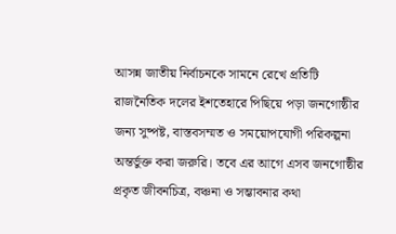আসন্ন জাতীয় নির্বাচনকে সামনে রেখে প্রতিটি রাজনৈতিক দলের ইশতেহারে পিছিয়ে পড়া জনগোষ্ঠীর জন্য সুষ্পষ্ট, বাস্তবসম্মত ও সময়োপযোগী পরিকল্পনা অন্তর্ভুক্ত করা জরুরি। তবে এর আগে এসব জনগোষ্ঠীর প্রকৃত জীবনচিত্র, বঞ্চনা ও সম্ভাবনার কথা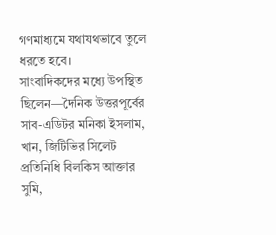গণমাধ্যমে যথাযথভাবে তুলে ধরতে হবে।
সাংবাদিকদের মধ্যে উপস্থিত ছিলেন—দৈনিক উত্তরপূর্বের সাব-এডিটর মনিকা ইসলাম, খান, জিটিভির সিলেট প্রতিনিধি বিলকিস আক্তার সুমি,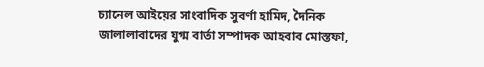চ্যানেল আইয়ের সাংবাদিক সুবর্ণা হামিদ, দৈনিক জালালাবাদের যুগ্ম বার্তা সম্পাদক আহবাব মোস্তফা,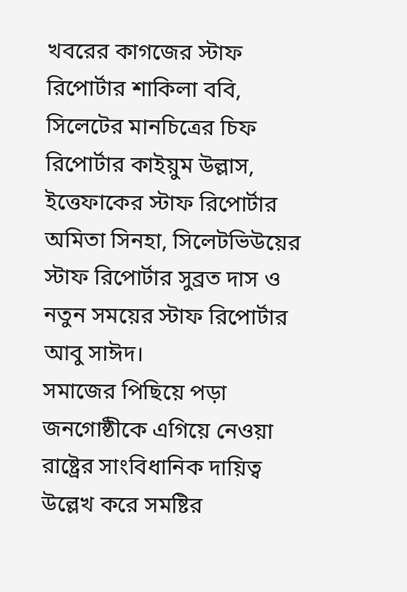খবরের কাগজের স্টাফ রিপোর্টার শাকিলা ববি, সিলেটের মানচিত্রের চিফ রিপোর্টার কাইয়ুম উল্লাস, ইত্তেফাকের স্টাফ রিপোর্টার অমিতা সিনহা, সিলেটভিউয়ের স্টাফ রিপোর্টার সুব্রত দাস ও নতুন সময়ের স্টাফ রিপোর্টার আবু সাঈদ।
সমাজের পিছিয়ে পড়া জনগোষ্ঠীকে এগিয়ে নেওয়া রাষ্ট্রের সাংবিধানিক দায়িত্ব উল্লেখ করে সমষ্টির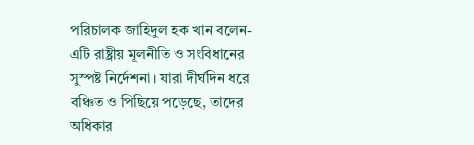পরিচালক জাহিদুল হক খান বলেন-এটি রাষ্ট্রীয় মূলনীতি ও সংবিধানের সুস্পষ্ট নির্দেশনা। যারা দীর্ঘদিন ধরে বঞ্চিত ও পিছিয়ে পড়েছে, তাদের অধিকার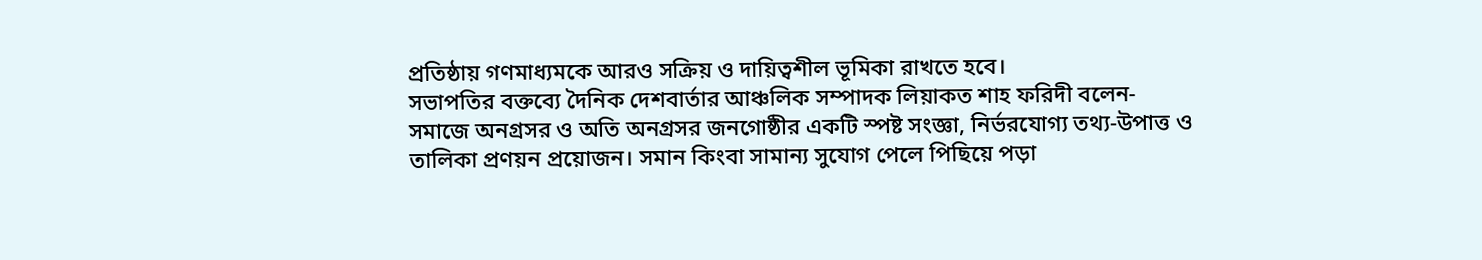প্রতিষ্ঠায় গণমাধ্যমকে আরও সক্রিয় ও দায়িত্বশীল ভূমিকা রাখতে হবে।
সভাপতির বক্তব্যে দৈনিক দেশবার্তার আঞ্চলিক সম্পাদক লিয়াকত শাহ ফরিদী বলেন- সমাজে অনগ্রসর ও অতি অনগ্রসর জনগোষ্ঠীর একটি স্পষ্ট সংজ্ঞা, নির্ভরযোগ্য তথ্য-উপাত্ত ও তালিকা প্রণয়ন প্রয়োজন। সমান কিংবা সামান্য সুযোগ পেলে পিছিয়ে পড়া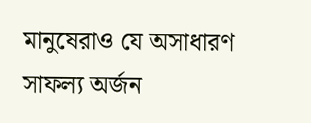মানুষেরাও যে অসাধারণ সাফল্য অর্জন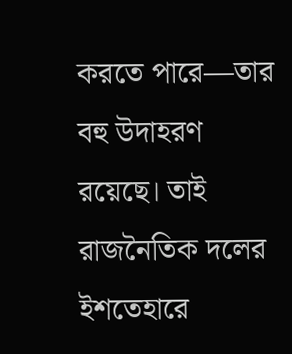করতে পারে—তার বহু উদাহরণ রয়েছে। তাই রাজনৈতিক দলের ইশতেহারে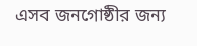এসব জনগোষ্ঠীর জন্য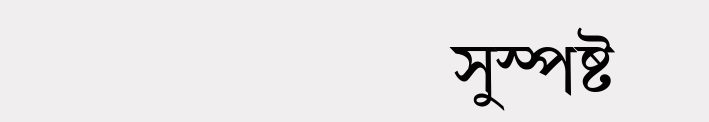সুস্পষ্ট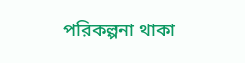পরিকল্পনা থাকা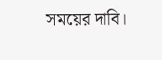সময়ের দাবি।